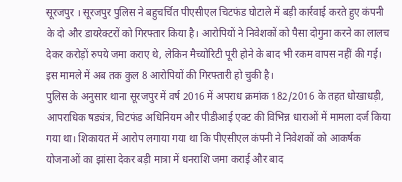सूरजपुर । सूरजपुर पुलिस ने बहुचर्चित पीएसीएल चिटफंड घोटाले में बड़ी कार्रवाई करते हुए कंपनी के दो और डायरेक्टरों को गिरफ्तार किया है। आरोपियों ने निवेशकों को पैसा दोगुना करने का लालच देकर करोड़ों रुपये जमा कराए थे, लेकिन मैच्योरिटी पूरी होने के बाद भी रकम वापस नहीं की गई। इस मामले में अब तक कुल 8 आरोपियों की गिरफ्तारी हो चुकी है।
पुलिस के अनुसार थाना सूरजपुर में वर्ष 2016 में अपराध क्रमांक 182/2016 के तहत धोखाधड़ी, आपराधिक षड्यंत्र, चिटफंड अधिनियम और पीडीआई एक्ट की विभिन्न धाराओं में मामला दर्ज किया गया था। शिकायत में आरोप लगाया गया था कि पीएसीएल कंपनी ने निवेशकों को आकर्षक योजनाओं का झांसा देकर बड़ी मात्रा में धनराशि जमा कराई और बाद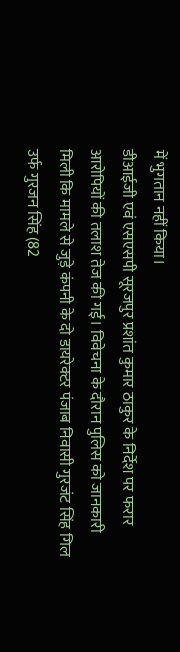में भुगतान नहीं किया।
डीआईजी एवं एसएसपी सूरजपुर प्रशांत कुमार ठाकुर के निर्देश पर फरार आरोपियों की तलाश तेज की गई। विवेचना के दौरान पुलिस को जानकारी मिली कि मामले से जुड़े कंपनी के दो डायरेक्टर पंजाब निवासी गुरजंट सिंह गिल उर्फ गुरजन सिंह (82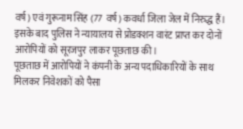वर्ष) एवं गुरूनाम सिंह (77 वर्ष) कवर्धा जिला जेल में निरुद्ध हैं। इसके बाद पुलिस ने न्यायालय से प्रोडक्शन वारंट प्राप्त कर दोनों आरोपियों को सूरजपुर लाकर पूछताछ की।
पूछताछ में आरोपियों ने कंपनी के अन्य पदाधिकारियों के साथ मिलकर निवेशकों को पैसा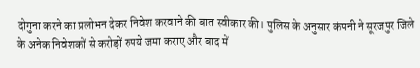दोगुना करने का प्रलोभन देकर निवेश करवाने की बात स्वीकार की। पुलिस के अनुसार कंपनी ने सूरजपुर जिले के अनेक निवेशकों से करोड़ों रुपये जमा कराए और बाद में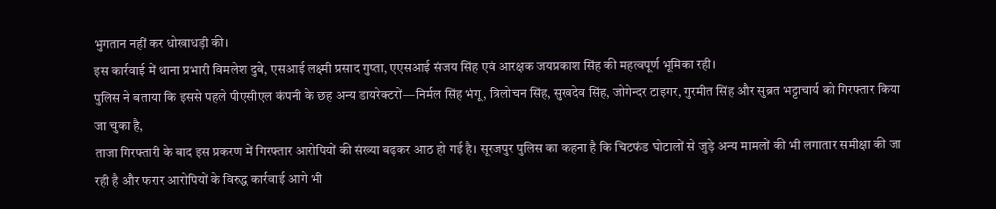भुगतान नहीं कर धोखाधड़ी की।
इस कार्रवाई में थाना प्रभारी विमलेश दुबे, एसआई लक्ष्मी प्रसाद गुप्ता, एएसआई संजय सिंह एवं आरक्षक जयप्रकाश सिंह की महत्वपूर्ण भूमिका रही।
पुलिस ने बताया कि इससे पहले पीएसीएल कंपनी के छह अन्य डायरेक्टरों—निर्मल सिंह भंगू, त्रिलोचन सिंह, सुखदेव सिंह, जोगेन्दर टाइगर, गुरमीत सिंह और सुब्रत भट्टाचार्य को गिरफ्तार किया जा चुका है,
ताजा गिरफ्तारी के बाद इस प्रकरण में गिरफ्तार आरोपियों की संख्या बढ़कर आठ हो गई है। सूरजपुर पुलिस का कहना है कि चिटफंड घोटालों से जुड़े अन्य मामलों की भी लगातार समीक्षा की जा रही है और फरार आरोपियों के विरुद्ध कार्रवाई आगे भी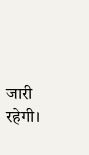जारी रहेगी।